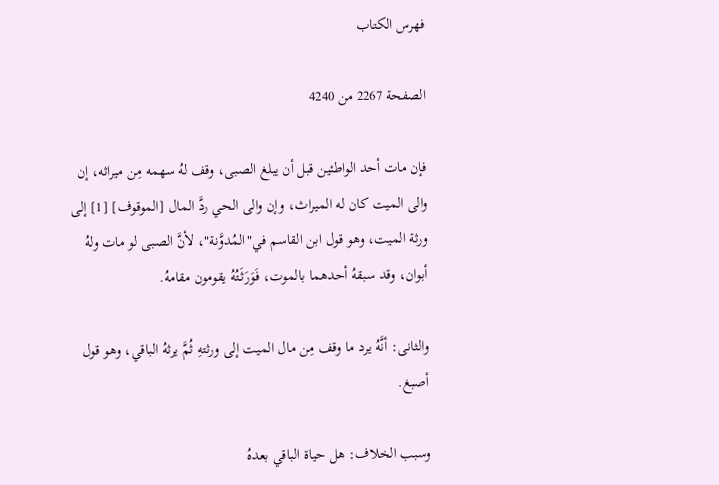فهرس الكتاب

الصفحة 2267 من 4240

فإن مات أحد الواطئين قبل أن يبلغ الصبى، وقف لهُ سهمه مِن ميراثه، إن والى الميت كان له الميراث، وإن والى الحي ردَّ المال [الموقوف] [1] إلى ورثة الميت، وهو قول ابن القاسم في"المُدوَّنة"، لأنَّ الصبى لو مات ولهُ أبوان، وقد سبقهُ أحدهما بالموت، فَوَرَثَتُهُ يقومون مقامهُ.

والثانى: أنَّهُ يرد ما وقف مِن مال الميت إلى ورثتهِ ثُمَّ يرثهُ الباقي، وهو قول أصبغ.

وسبب الخلاف: هل حياة الباقي بعدهُ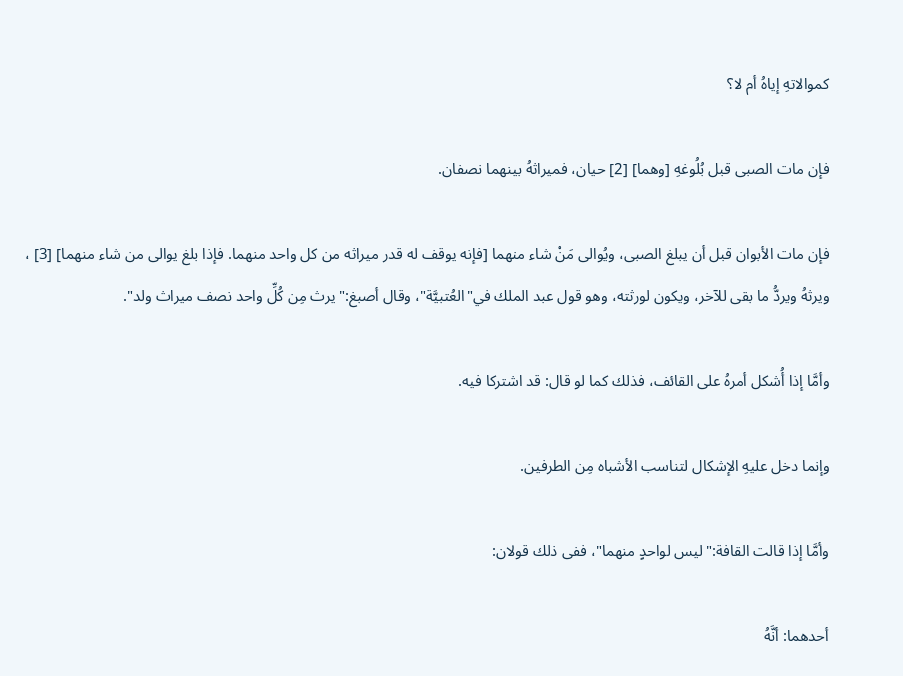كموالاتهِ إياهُ أم لا؟

فإن مات الصبى قبل بُلُوغهِ [وهما] [2] حيان، فميراثهُ بينهما نصفان.

فإن مات الأبوان قبل أن يبلغ الصبى، ويُوالى مَنْ شاء منهما [فإنه يوقف له قدر ميراثه من كل واحد منهما. فإذا بلغ يوالى من شاء منهما] [3] ، ويرثهُ ويردُّ ما بقى للآخر، ويكون لورثته، وهو قول عبد الملك في"العُتبيَّة"، وقال أصبغ:"يرث مِن كُلِّ واحد نصف ميراث ولد".

وأمَّا إذا أُشكل أمرهُ على القائف، فذلك كما لو قال: قد اشتركا فيه.

وإنما دخل عليهِ الإشكال لتناسب الأشباه مِن الطرفين.

وأمَّا إذا قالت القافة:"ليس لواحدٍ منهما"، ففى ذلك قولان:

أحدهما: أنَّهُ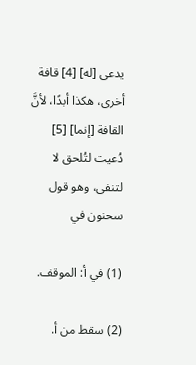يدعى [له] [4] قافة أخرى، هكذا أبدًا، لأنَّ القافة [إنما] [5] دُعيت لتُلحق لا لتنفى، وهو قول سحنون في

(1) في أ: الموقف.

(2) سقط من أ.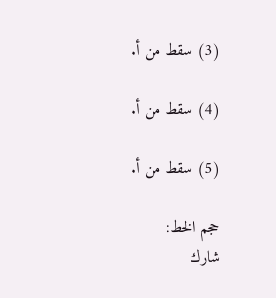(3) سقط من أ.

(4) سقط من أ.

(5) سقط من أ.

حجم الخط:
شارك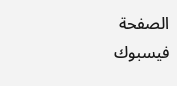الصفحة
فيسبوك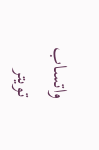واتساب تويتر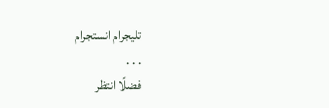تليجرام انستجرام
. . .
فضلًا انتظر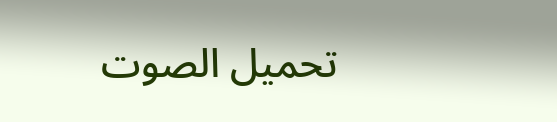تحميل الصوت